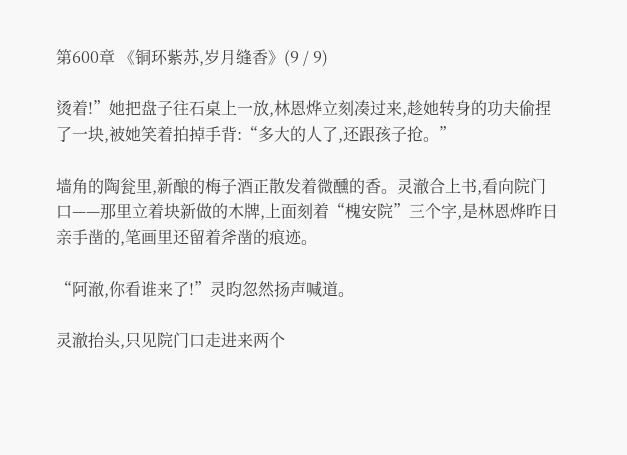第600章 《铜环紫苏,岁月缝香》(9 / 9)

烫着!”她把盘子往石桌上一放,林恩烨立刻凑过来,趁她转身的功夫偷捏了一块,被她笑着拍掉手背:“多大的人了,还跟孩子抢。”

墙角的陶瓮里,新酿的梅子酒正散发着微醺的香。灵澈合上书,看向院门口——那里立着块新做的木牌,上面刻着“槐安院”三个字,是林恩烨昨日亲手凿的,笔画里还留着斧凿的痕迹。

“阿澈,你看谁来了!”灵昀忽然扬声喊道。

灵澈抬头,只见院门口走进来两个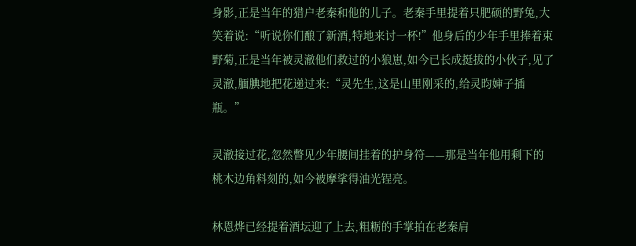身影,正是当年的猎户老秦和他的儿子。老秦手里提着只肥硕的野兔,大笑着说:“听说你们酿了新酒,特地来讨一杯!”他身后的少年手里捧着束野菊,正是当年被灵澈他们救过的小狼崽,如今已长成挺拔的小伙子,见了灵澈,腼腆地把花递过来:“灵先生,这是山里刚采的,给灵昀婶子插瓶。”

灵澈接过花,忽然瞥见少年腰间挂着的护身符——那是当年他用剩下的桃木边角料刻的,如今被摩挲得油光锃亮。

林恩烨已经提着酒坛迎了上去,粗粝的手掌拍在老秦肩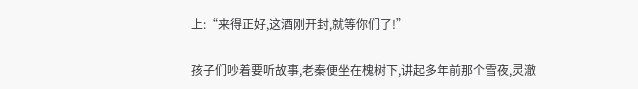上:“来得正好,这酒刚开封,就等你们了!”

孩子们吵着要听故事,老秦便坐在槐树下,讲起多年前那个雪夜,灵澈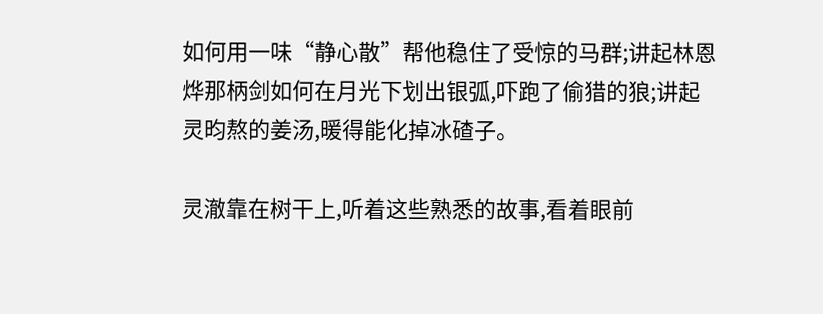如何用一味“静心散”帮他稳住了受惊的马群;讲起林恩烨那柄剑如何在月光下划出银弧,吓跑了偷猎的狼;讲起灵昀熬的姜汤,暖得能化掉冰碴子。

灵澈靠在树干上,听着这些熟悉的故事,看着眼前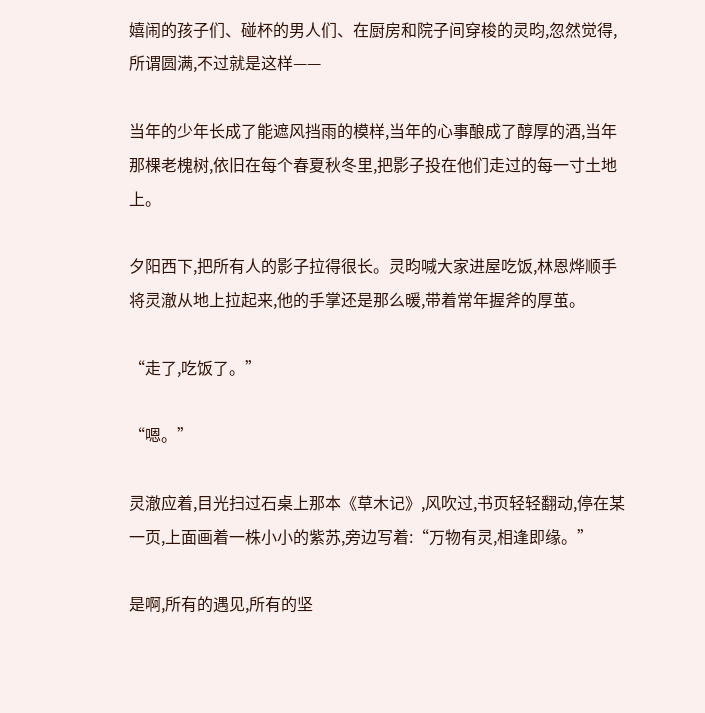嬉闹的孩子们、碰杯的男人们、在厨房和院子间穿梭的灵昀,忽然觉得,所谓圆满,不过就是这样——

当年的少年长成了能遮风挡雨的模样,当年的心事酿成了醇厚的酒,当年那棵老槐树,依旧在每个春夏秋冬里,把影子投在他们走过的每一寸土地上。

夕阳西下,把所有人的影子拉得很长。灵昀喊大家进屋吃饭,林恩烨顺手将灵澈从地上拉起来,他的手掌还是那么暖,带着常年握斧的厚茧。

“走了,吃饭了。”

“嗯。”

灵澈应着,目光扫过石桌上那本《草木记》,风吹过,书页轻轻翻动,停在某一页,上面画着一株小小的紫苏,旁边写着:“万物有灵,相逢即缘。”

是啊,所有的遇见,所有的坚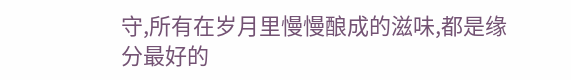守,所有在岁月里慢慢酿成的滋味,都是缘分最好的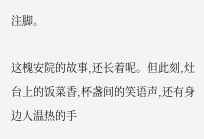注脚。

这槐安院的故事,还长着呢。但此刻,灶台上的饭菜香,杯盏间的笑语声,还有身边人温热的手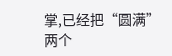掌,已经把“圆满”两个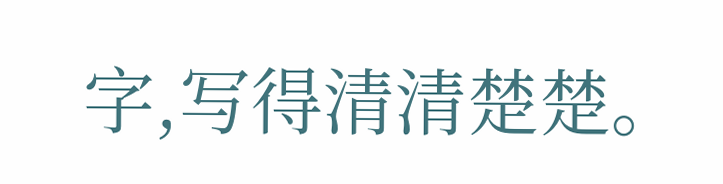字,写得清清楚楚。